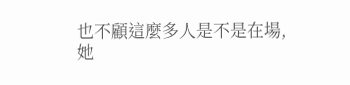也不顧這麼多人是不是在場,她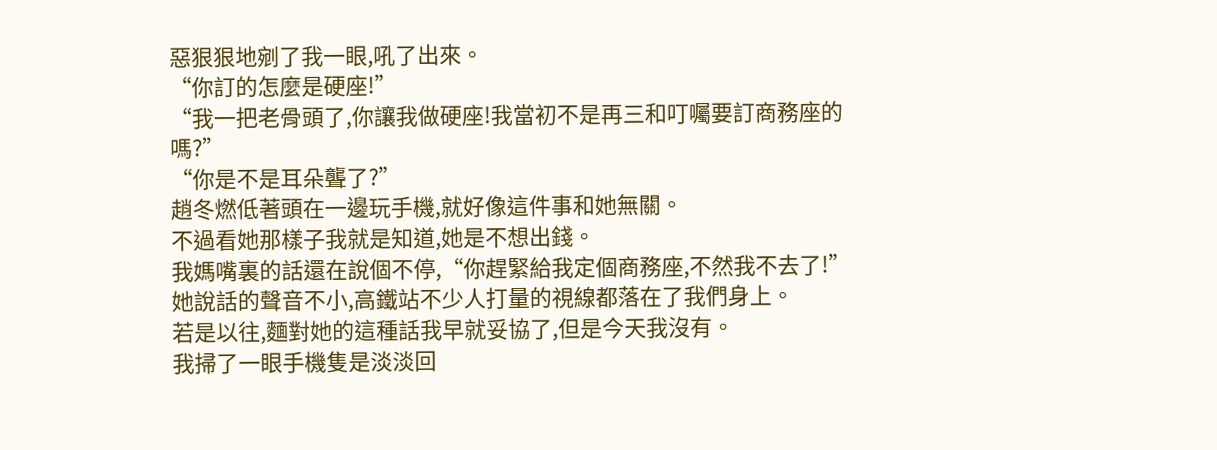惡狠狠地剜了我一眼,吼了出來。
“你訂的怎麼是硬座!”
“我一把老骨頭了,你讓我做硬座!我當初不是再三和叮囑要訂商務座的嗎?”
“你是不是耳朵聾了?”
趙冬燃低著頭在一邊玩手機,就好像這件事和她無關。
不過看她那樣子我就是知道,她是不想出錢。
我媽嘴裏的話還在說個不停,“你趕緊給我定個商務座,不然我不去了!”
她說話的聲音不小,高鐵站不少人打量的視線都落在了我們身上。
若是以往,麵對她的這種話我早就妥協了,但是今天我沒有。
我掃了一眼手機隻是淡淡回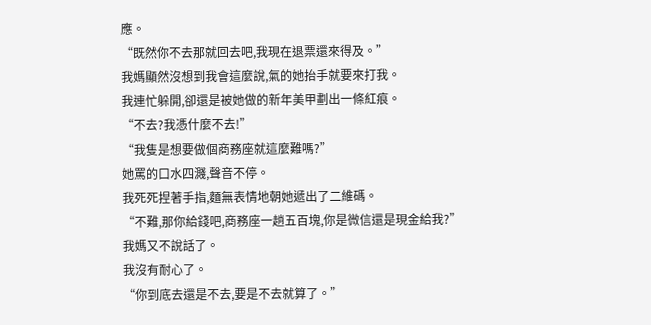應。
“既然你不去那就回去吧,我現在退票還來得及。”
我媽顯然沒想到我會這麼說,氣的她抬手就要來打我。
我連忙躲開,卻還是被她做的新年美甲劃出一條紅痕。
“不去?我憑什麼不去!”
“我隻是想要做個商務座就這麼難嗎?”
她罵的口水四濺,聲音不停。
我死死捏著手指,麵無表情地朝她遞出了二維碼。
“不難,那你給錢吧,商務座一趟五百塊,你是微信還是現金給我?”
我媽又不說話了。
我沒有耐心了。
“你到底去還是不去,要是不去就算了。”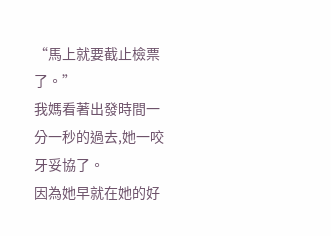“馬上就要截止檢票了。”
我媽看著出發時間一分一秒的過去,她一咬牙妥協了。
因為她早就在她的好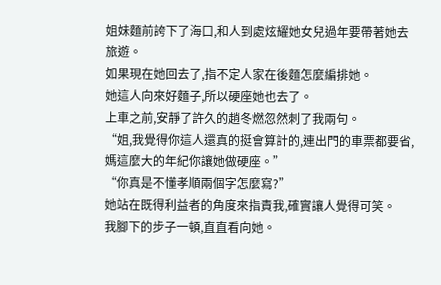姐妹麵前誇下了海口,和人到處炫耀她女兒過年要帶著她去旅遊。
如果現在她回去了,指不定人家在後麵怎麼編排她。
她這人向來好麵子,所以硬座她也去了。
上車之前,安靜了許久的趙冬燃忽然刺了我兩句。
“姐,我覺得你這人還真的挺會算計的,連出門的車票都要省,媽這麼大的年紀你讓她做硬座。”
“你真是不懂孝順兩個字怎麼寫?”
她站在既得利益者的角度來指責我,確實讓人覺得可笑。
我腳下的步子一頓,直直看向她。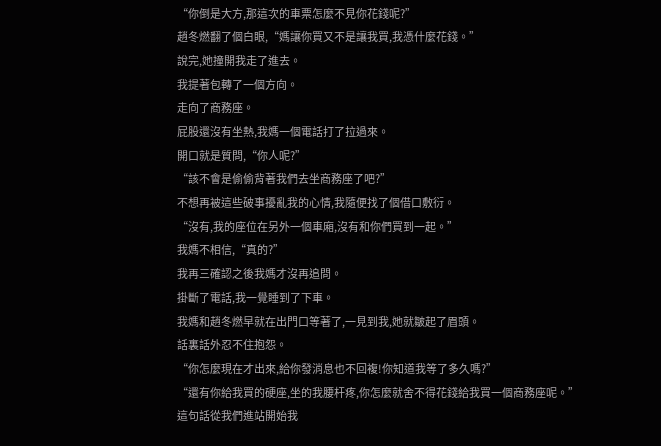“你倒是大方,那這次的車票怎麼不見你花錢呢?”
趙冬燃翻了個白眼,“媽讓你買又不是讓我買,我憑什麼花錢。”
說完,她撞開我走了進去。
我提著包轉了一個方向。
走向了商務座。
屁股還沒有坐熱,我媽一個電話打了拉過來。
開口就是質問,“你人呢?”
“該不會是偷偷背著我們去坐商務座了吧?”
不想再被這些破事擾亂我的心情,我隨便找了個借口敷衍。
“沒有,我的座位在另外一個車廂,沒有和你們買到一起。”
我媽不相信,“真的?”
我再三確認之後我媽才沒再追問。
掛斷了電話,我一覺睡到了下車。
我媽和趙冬燃早就在出門口等著了,一見到我,她就皺起了眉頭。
話裏話外忍不住抱怨。
“你怎麼現在才出來,給你發消息也不回複!你知道我等了多久嗎?”
“還有你給我買的硬座,坐的我腰杆疼,你怎麼就舍不得花錢給我買一個商務座呢。”
這句話從我們進站開始我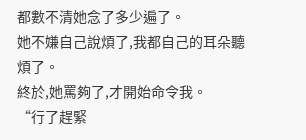都數不清她念了多少遍了。
她不嫌自己說煩了,我都自己的耳朵聽煩了。
終於,她罵夠了,才開始命令我。
“行了趕緊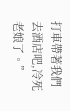打車帶著我們去酒店吧,冷死老娘了。”